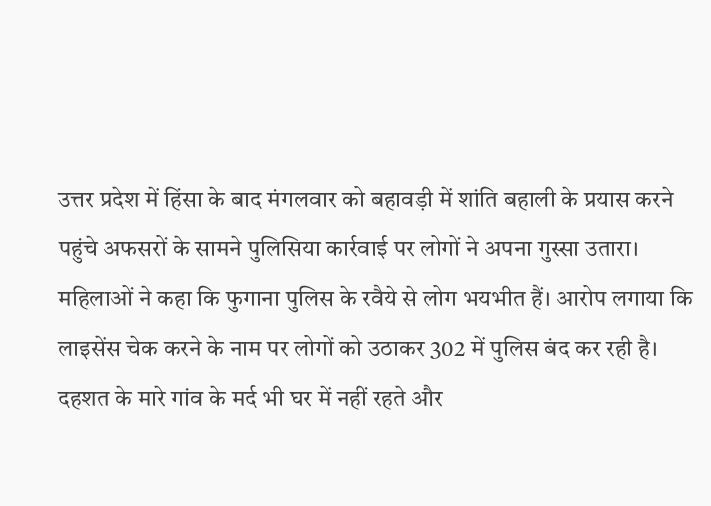उत्तर प्रदेश में हिंसा के बाद मंगलवार को बहावड़ी में शांति बहाली के प्रयास करने पहुंचे अफसरों के सामने पुलिसिया कार्रवाई पर लोगों ने अपना गुस्सा उतारा।
महिलाओं ने कहा कि फुगाना पुलिस के रवैये से लोग भयभीत हैं। आरोप लगाया कि लाइसेंस चेक करने के नाम पर लोगों को उठाकर 302 में पुलिस बंद कर रही है। दहशत के मारे गांव के मर्द भी घर में नहीं रहते और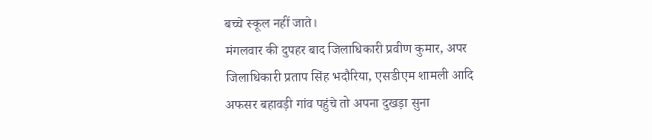बच्चे स्कूल नहीं जाते।
मंगलवार की दुपहर बाद जिलाधिकारी प्रवीण कुमार, अपर जिलाधिकारी प्रताप सिंह भदौरिया, एसडीएम शामली आदि अफसर बहावड़ी गांव पहुंचे तो अपना दुखड़ा सुना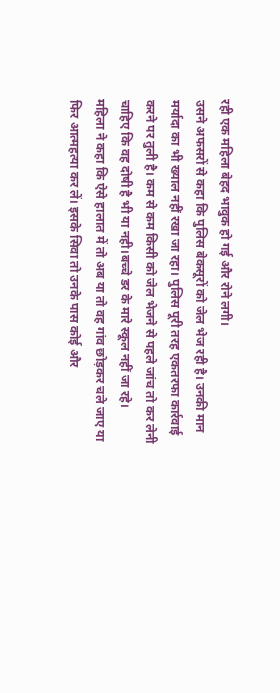रही एक महिला बेहद भावुक हो गई और रोने लगी।
उसने अफसरों से कहा कि पुलिस बेकसूरों को जेल भेज रही है। उनकी मान मर्यादा का भी ख्याल नहीं रखा जा रहा। पुलिस पूरी तरह एकतरफा कार्रवाई करने पर तुली है। कम से कम किसी को जेल भेजने से पहले जांच तो कर लेनी चाहिए कि वह दोषी है भी या नही।बच्चे डर के मारे स्कूल नहीं जा रहे।
महिला ने कहा कि ऐसे हालात में तो अब या तो वह गांव छोड़कर चले जाए या फिर आत्महत्या कर लें। इसके सिवा तो उनके पास कोई और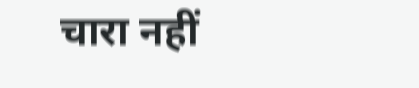चारा नहीं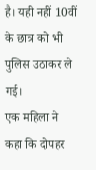है। यही नहीं 10वीं के छात्र को भी पुलिस उठाकर ले गई।
एक महिला ने कहा कि दोपहर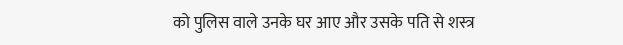को पुलिस वाले उनके घर आए और उसके पति से शस्त्र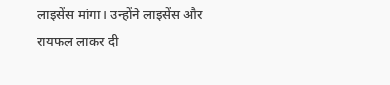लाइसेंस मांगा। उन्होंने लाइसेंस और रायफल लाकर दी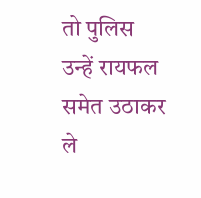तो पुलिस उन्हें रायफल समेत उठाकर ले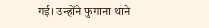गई। उन्होंने फुगाना थाने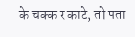के चक्क र काटे, तो पता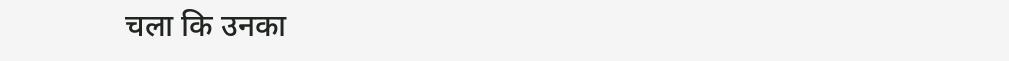चला कि उनका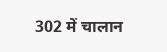302 में चालान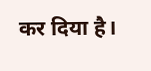कर दिया है।